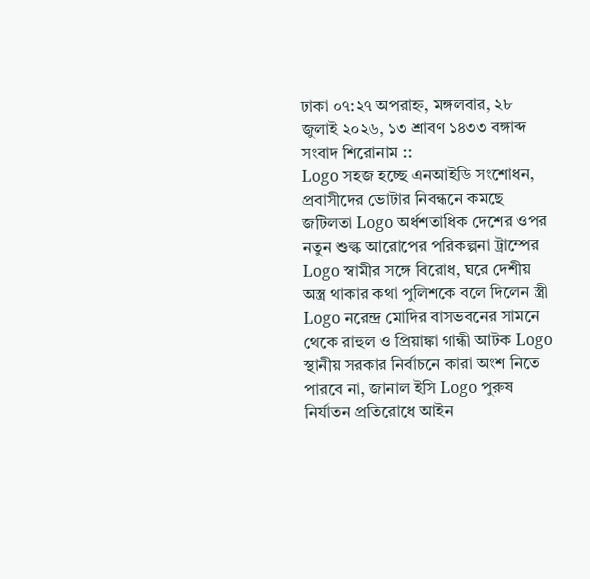ঢাকা ০৭:২৭ অপরাহ্ন, মঙ্গলবার, ২৮ জুলাই ২০২৬, ১৩ শ্রাবণ ১৪৩৩ বঙ্গাব্দ
সংবাদ শিরোনাম ::
Logo সহজ হচ্ছে এনআইডি সংশোধন, প্রবাসীদের ভোটার নিবন্ধনে কমছে জটিলতা Logo অর্ধশতাধিক দেশের ওপর নতুন শুল্ক আরোপের পরিকল্পনা ট্রাম্পের Logo স্বামীর সঙ্গে বিরোধ, ঘরে দেশীয় অস্ত্র থাকার কথা পুলিশকে বলে দিলেন স্ত্রী Logo নরেন্দ্র মোদির বাসভবনের সামনে থেকে রাহুল ও প্রিয়াঙ্কা গান্ধী আটক Logo স্থানীয় সরকার নির্বাচনে কারা অংশ নিতে পারবে না, জানাল ইসি Logo পুরুষ নির্যাতন প্রতিরোধে আইন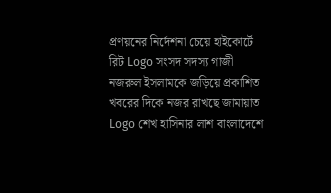প্রণয়নের নির্দেশনা চেয়ে হাইকোর্টে রিট Logo সংসদ সদস্য গাজী নজরুল ইসলামকে জড়িয়ে প্রকাশিত খবরের দিকে নজর রাখছে জামায়াত Logo শেখ হাসিনার লাশ বাংলাদেশে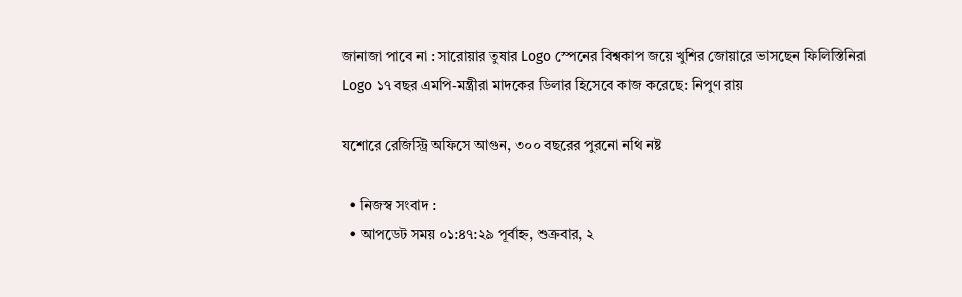জানাজা পাবে না : সারোয়ার তুষার Logo স্পেনের বিশ্বকাপ জয়ে খুশির জোয়ারে ভাসছেন ফিলিস্তিনিরা Logo ১৭ বছর এমপি-মন্ত্রীরা মাদকের ডিলার হিসেবে কাজ করেছে: নিপুণ রায়

যশোরে রেজিস্ট্রি অফিসে আগুন, ৩০০ বছরের পুরনো নথি নষ্ট

  • নিজস্ব সংবাদ :
  • আপডেট সময় ০১:৪৭:২৯ পূর্বাহ্ন, শুক্রবার, ২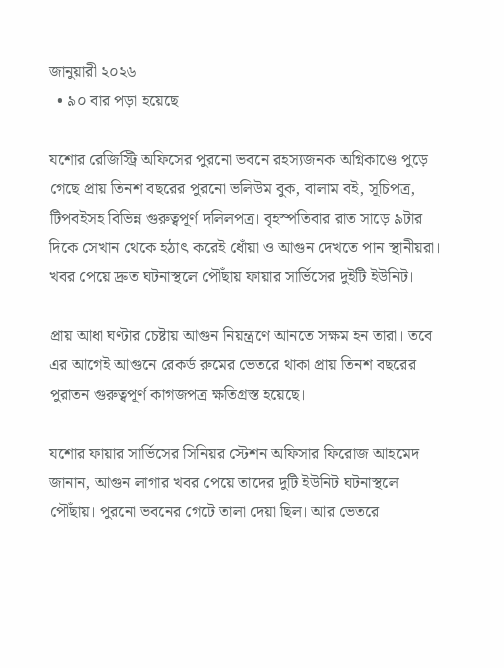জানুয়ারী ২০২৬
  • ৯০ বার পড়া হয়েছে

যশোর রেজিস্ট্রি অফিসের পুরনো ভবনে রহস্যজনক অগ্নিকাণ্ডে পুড়ে গেছে প্রায় তিনশ বছরের পুরনো ভলিউম বুক, বালাম বই, সূচিপত্র, টিপবইসহ বিভিন্ন গুরুত্বপূর্ণ দলিলপত্র। বৃহস্পতিবার রাত সাড়ে ৯টার দিকে সেখান থেকে হঠাৎ করেই ধোঁয়া ও আগুন দেখতে পান স্থানীয়রা। খবর পেয়ে দ্রুত ঘটনাস্থলে পৌঁছায় ফায়ার সার্ভিসের দুইটি ইউনিট।

প্রায় আধা ঘণ্টার চেষ্টায় আগুন নিয়ন্ত্রণে আনতে সক্ষম হন তারা। তবে এর আগেই আগুনে রেকর্ড রুমের ভেতরে থাকা প্রায় তিনশ বছরের পুরাতন গুরুত্বপূর্ণ কাগজপত্র ক্ষতিগ্রস্ত হয়েছে।

যশোর ফায়ার সার্ভিসের সিনিয়র স্টেশন অফিসার ফিরোজ আহমেদ জানান, আগুন লাগার খবর পেয়ে তাদের দুটি ইউনিট ঘটনাস্থলে পৌঁছায়। পুরনো ভবনের গেটে তালা দেয়া ছিল। আর ভেতরে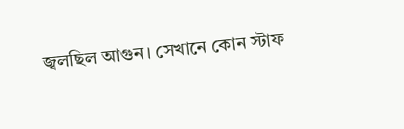জ্বলছিল আগুন। সেখানে কোন স্টাফ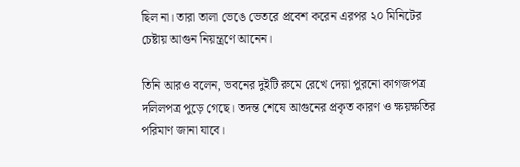ছিল না। তারা তালা ভেঙে ভেতরে প্রবেশ করেন এরপর ২০ মিনিটের চেষ্টায় আগুন নিয়ন্ত্রণে আনেন।

তিনি আরও বলেন, ভবনের দুইটি রুমে রেখে দেয়া পুরনো কাগজপত্র দলিলপত্র পুড়ে গেছে। তদন্ত শেষে আগুনের প্রকৃত কারণ ও ক্ষয়ক্ষতির পরিমাণ জানা যাবে।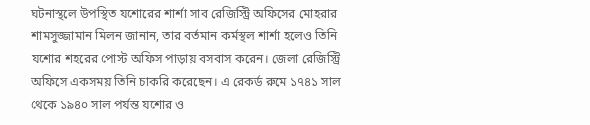ঘটনাস্থলে উপস্থিত যশোরের শার্শা সাব রেজিস্ট্রি অফিসের মোহরার শামসুজ্জামান মিলন জানান, তার বর্তমান কর্মস্থল শার্শা হলেও তিনি যশোর শহরের পোস্ট অফিস পাড়ায় বসবাস করেন। জেলা রেজিস্ট্রি অফিসে একসময় তিনি চাকরি করেছেন। এ রেকর্ড রুমে ১৭৪১ সাল থেকে ১৯৪০ সাল পর্যন্ত যশোর ও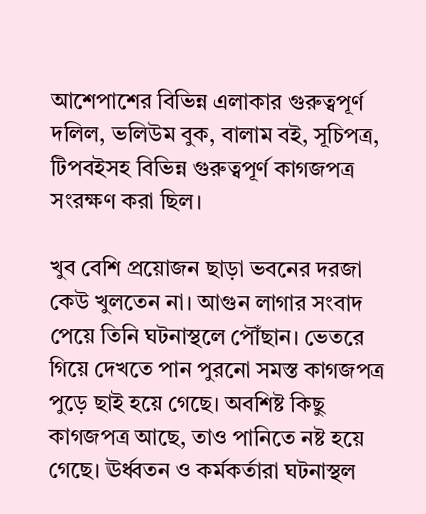আশেপাশের বিভিন্ন এলাকার গুরুত্বপূর্ণ দলিল, ভলিউম বুক, বালাম বই, সূচিপত্র, টিপবইসহ বিভিন্ন গুরুত্বপূর্ণ কাগজপত্র সংরক্ষণ করা ছিল।

খুব বেশি প্রয়োজন ছাড়া ভবনের দরজা কেউ খুলতেন না। আগুন লাগার সংবাদ পেয়ে তিনি ঘটনাস্থলে পৌঁছান। ভেতরে গিয়ে দেখতে পান পুরনো সমস্ত কাগজপত্র পুড়ে ছাই হয়ে গেছে। অবশিষ্ট কিছু কাগজপত্র আছে, তাও পানিতে নষ্ট হয়ে গেছে। ঊর্ধ্বতন ও কর্মকর্তারা ঘটনাস্থল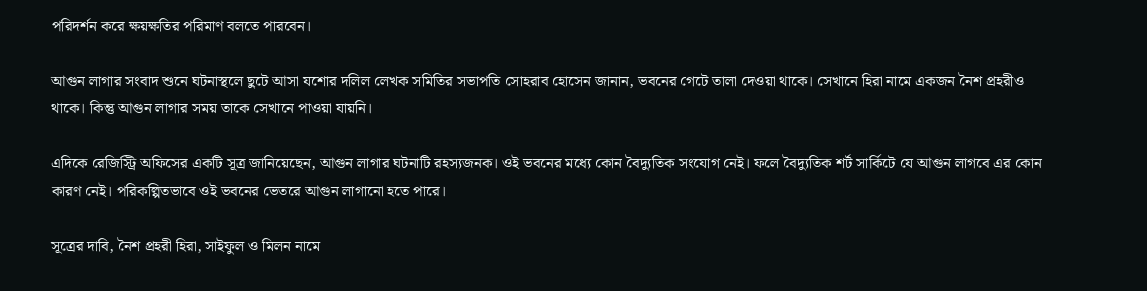পরিদর্শন করে ক্ষয়ক্ষতির পরিমাণ বলতে পারবেন।

আগুন লাগার সংবাদ শুনে ঘটনাস্থলে ছুটে আসা যশোর দলিল লেখক সমিতির সভাপতি সোহরাব হোসেন জানান, ভবনের গেটে তালা দেওয়া থাকে। সেখানে হিরা নামে একজন নৈশ প্রহরীও থাকে। কিন্তু আগুন লাগার সময় তাকে সেখানে পাওয়া যায়নি।

এদিকে রেজিস্ট্রি অফিসের একটি সূত্র জানিয়েছেন, আগুন লাগার ঘটনাটি রহস্যজনক। ওই ভবনের মধ্যে কোন বৈদ্যুতিক সংযোগ নেই। ফলে বৈদ্যুতিক শর্ট সার্কিটে যে আগুন লাগবে এর কোন কারণ নেই। পরিকল্পিতভাবে ওই ভবনের ভেতরে আগুন লাগানো হতে পারে।

সূত্রের দাবি, নৈশ প্রহরী হিরা, সাইফুল ও মিলন নামে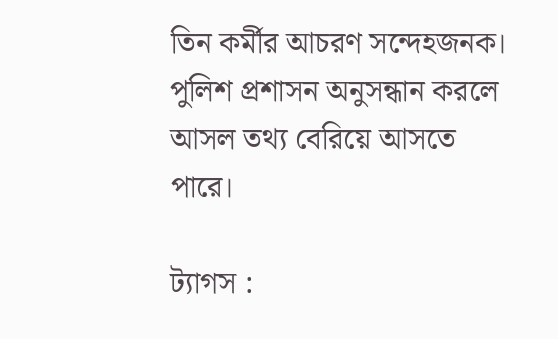তিন কর্মীর আচরণ সন্দেহজনক। পুলিশ প্রশাসন অনুসন্ধান করলে আসল তথ্য বেরিয়ে আসতে পারে।

ট্যাগস :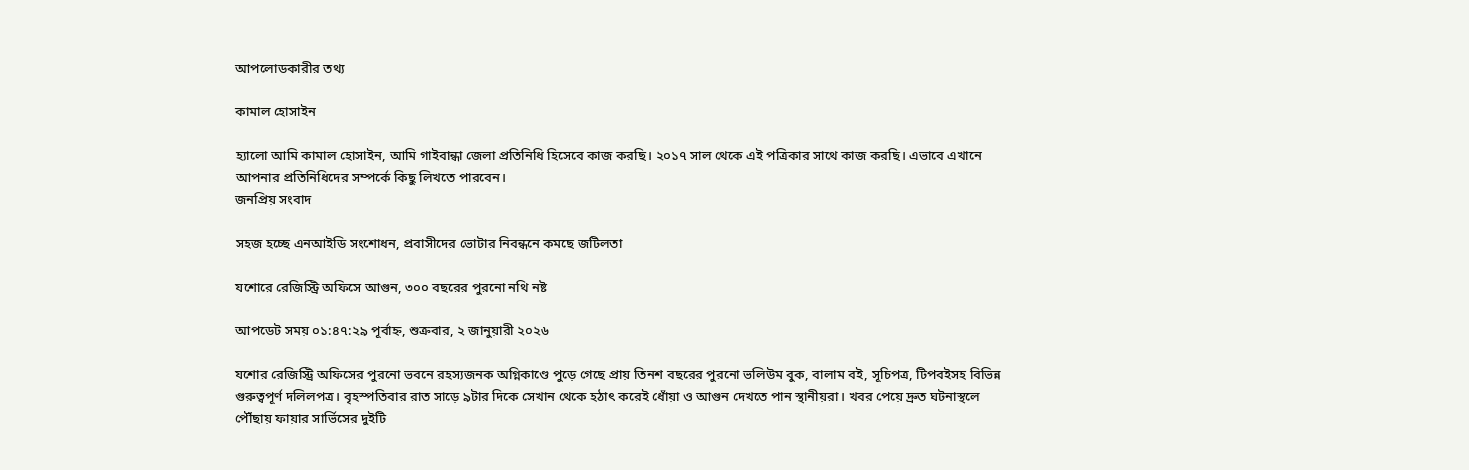আপলোডকারীর তথ্য

কামাল হোসাইন

হ্যালো আমি কামাল হোসাইন, আমি গাইবান্ধা জেলা প্রতিনিধি হিসেবে কাজ করছি। ২০১৭ সাল থেকে এই পত্রিকার সাথে কাজ করছি। এভাবে এখানে আপনার প্রতিনিধিদের সম্পর্কে কিছু লিখতে পারবেন।
জনপ্রিয় সংবাদ

সহজ হচ্ছে এনআইডি সংশোধন, প্রবাসীদের ভোটার নিবন্ধনে কমছে জটিলতা

যশোরে রেজিস্ট্রি অফিসে আগুন, ৩০০ বছরের পুরনো নথি নষ্ট

আপডেট সময় ০১:৪৭:২৯ পূর্বাহ্ন, শুক্রবার, ২ জানুয়ারী ২০২৬

যশোর রেজিস্ট্রি অফিসের পুরনো ভবনে রহস্যজনক অগ্নিকাণ্ডে পুড়ে গেছে প্রায় তিনশ বছরের পুরনো ভলিউম বুক, বালাম বই, সূচিপত্র, টিপবইসহ বিভিন্ন গুরুত্বপূর্ণ দলিলপত্র। বৃহস্পতিবার রাত সাড়ে ৯টার দিকে সেখান থেকে হঠাৎ করেই ধোঁয়া ও আগুন দেখতে পান স্থানীয়রা। খবর পেয়ে দ্রুত ঘটনাস্থলে পৌঁছায় ফায়ার সার্ভিসের দুইটি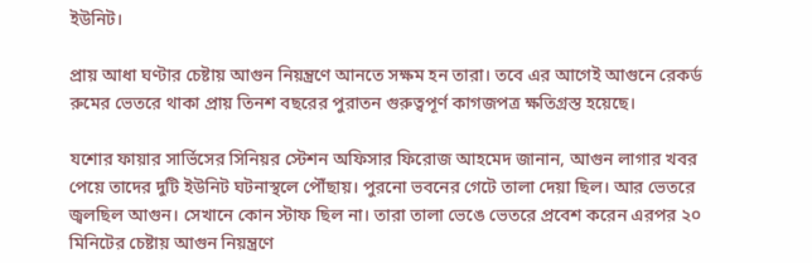ইউনিট।

প্রায় আধা ঘণ্টার চেষ্টায় আগুন নিয়ন্ত্রণে আনতে সক্ষম হন তারা। তবে এর আগেই আগুনে রেকর্ড রুমের ভেতরে থাকা প্রায় তিনশ বছরের পুরাতন গুরুত্বপূর্ণ কাগজপত্র ক্ষতিগ্রস্ত হয়েছে।

যশোর ফায়ার সার্ভিসের সিনিয়র স্টেশন অফিসার ফিরোজ আহমেদ জানান, আগুন লাগার খবর পেয়ে তাদের দুটি ইউনিট ঘটনাস্থলে পৌঁছায়। পুরনো ভবনের গেটে তালা দেয়া ছিল। আর ভেতরে জ্বলছিল আগুন। সেখানে কোন স্টাফ ছিল না। তারা তালা ভেঙে ভেতরে প্রবেশ করেন এরপর ২০ মিনিটের চেষ্টায় আগুন নিয়ন্ত্রণে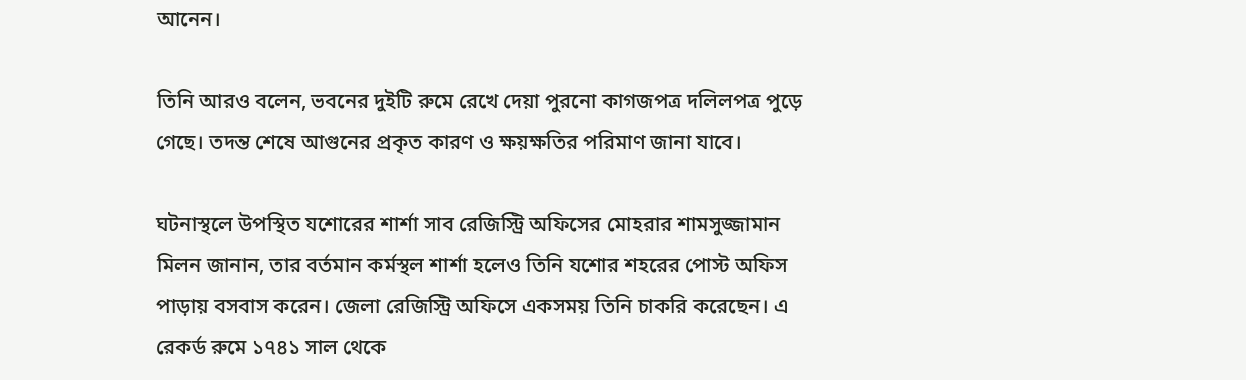আনেন।

তিনি আরও বলেন, ভবনের দুইটি রুমে রেখে দেয়া পুরনো কাগজপত্র দলিলপত্র পুড়ে গেছে। তদন্ত শেষে আগুনের প্রকৃত কারণ ও ক্ষয়ক্ষতির পরিমাণ জানা যাবে।

ঘটনাস্থলে উপস্থিত যশোরের শার্শা সাব রেজিস্ট্রি অফিসের মোহরার শামসুজ্জামান মিলন জানান, তার বর্তমান কর্মস্থল শার্শা হলেও তিনি যশোর শহরের পোস্ট অফিস পাড়ায় বসবাস করেন। জেলা রেজিস্ট্রি অফিসে একসময় তিনি চাকরি করেছেন। এ রেকর্ড রুমে ১৭৪১ সাল থেকে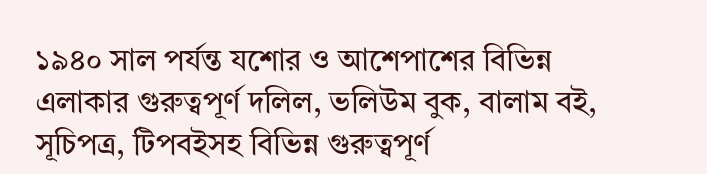১৯৪০ সাল পর্যন্ত যশোর ও আশেপাশের বিভিন্ন এলাকার গুরুত্বপূর্ণ দলিল, ভলিউম বুক, বালাম বই, সূচিপত্র, টিপবইসহ বিভিন্ন গুরুত্বপূর্ণ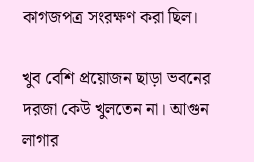কাগজপত্র সংরক্ষণ করা ছিল।

খুব বেশি প্রয়োজন ছাড়া ভবনের দরজা কেউ খুলতেন না। আগুন লাগার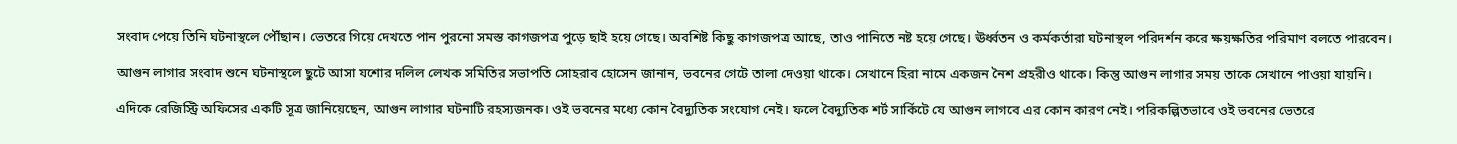সংবাদ পেয়ে তিনি ঘটনাস্থলে পৌঁছান। ভেতরে গিয়ে দেখতে পান পুরনো সমস্ত কাগজপত্র পুড়ে ছাই হয়ে গেছে। অবশিষ্ট কিছু কাগজপত্র আছে, তাও পানিতে নষ্ট হয়ে গেছে। ঊর্ধ্বতন ও কর্মকর্তারা ঘটনাস্থল পরিদর্শন করে ক্ষয়ক্ষতির পরিমাণ বলতে পারবেন।

আগুন লাগার সংবাদ শুনে ঘটনাস্থলে ছুটে আসা যশোর দলিল লেখক সমিতির সভাপতি সোহরাব হোসেন জানান, ভবনের গেটে তালা দেওয়া থাকে। সেখানে হিরা নামে একজন নৈশ প্রহরীও থাকে। কিন্তু আগুন লাগার সময় তাকে সেখানে পাওয়া যায়নি।

এদিকে রেজিস্ট্রি অফিসের একটি সূত্র জানিয়েছেন, আগুন লাগার ঘটনাটি রহস্যজনক। ওই ভবনের মধ্যে কোন বৈদ্যুতিক সংযোগ নেই। ফলে বৈদ্যুতিক শর্ট সার্কিটে যে আগুন লাগবে এর কোন কারণ নেই। পরিকল্পিতভাবে ওই ভবনের ভেতরে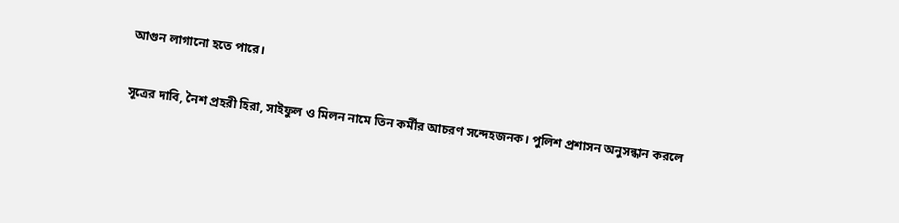আগুন লাগানো হতে পারে।

সূত্রের দাবি, নৈশ প্রহরী হিরা, সাইফুল ও মিলন নামে তিন কর্মীর আচরণ সন্দেহজনক। পুলিশ প্রশাসন অনুসন্ধান করলে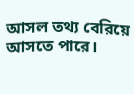আসল তথ্য বেরিয়ে আসতে পারে।